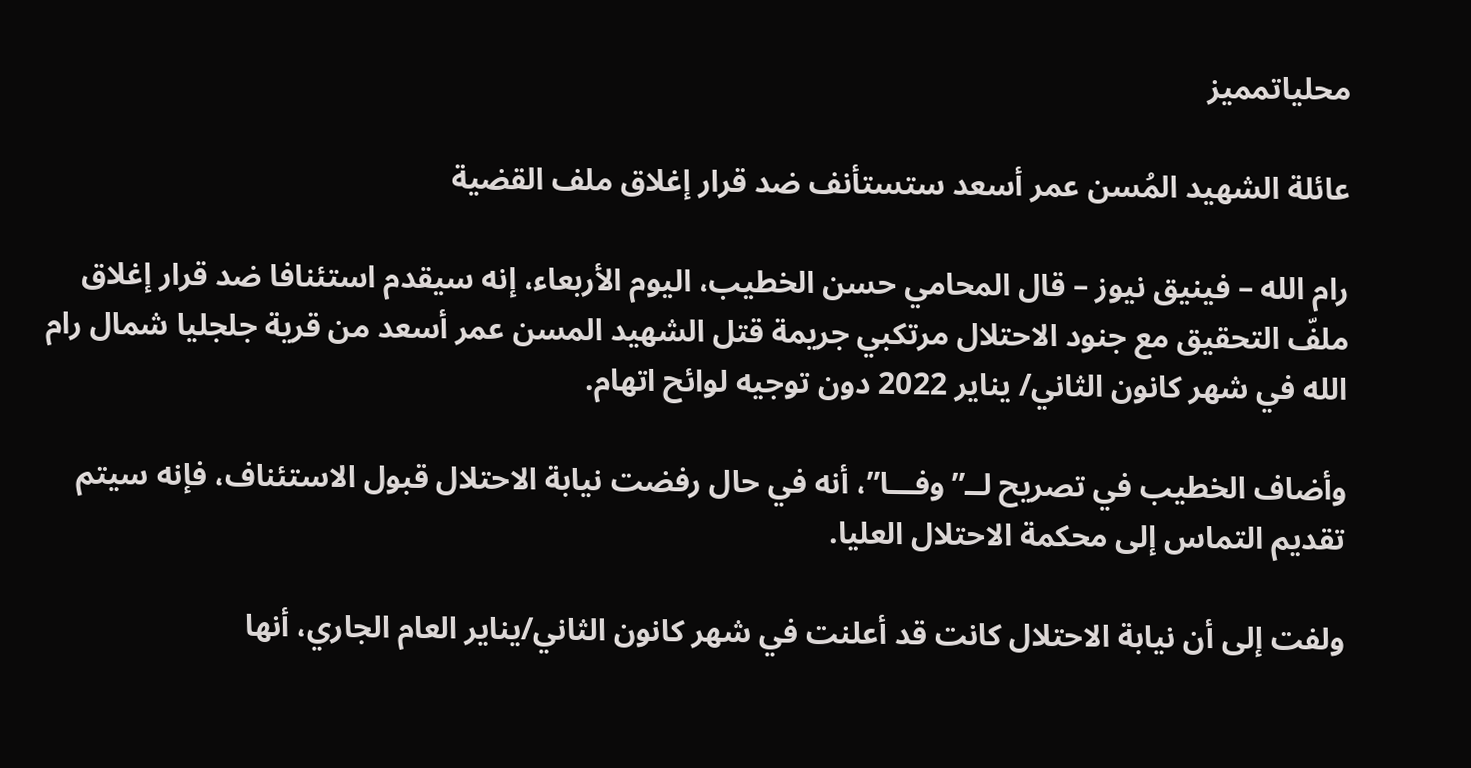محلياتمميز

عائلة الشهيد المُسن عمر أسعد ستستأنف ضد قرار إغلاق ملف القضية

رام الله – فينيق نيوز – قال المحامي حسن الخطيب، اليوم الأربعاء، إنه سيقدم استئنافا ضد قرار إغلاق ملفّ التحقيق مع جنود الاحتلال مرتكبي جريمة قتل الشهيد المسن عمر أسعد من قرية جلجليا شمال رام الله في شهر كانون الثاني/ يناير 2022 دون توجيه لوائح اتهام.

وأضاف الخطيب في تصريح لــ”وفـــا”، أنه في حال رفضت نيابة الاحتلال قبول الاستئناف، فإنه سيتم تقديم التماس إلى محكمة الاحتلال العليا.

ولفت إلى أن نيابة الاحتلال كانت قد أعلنت في شهر كانون الثاني/يناير العام الجاري، أنها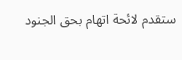ستقدم لائحة اتهام بحق الجنود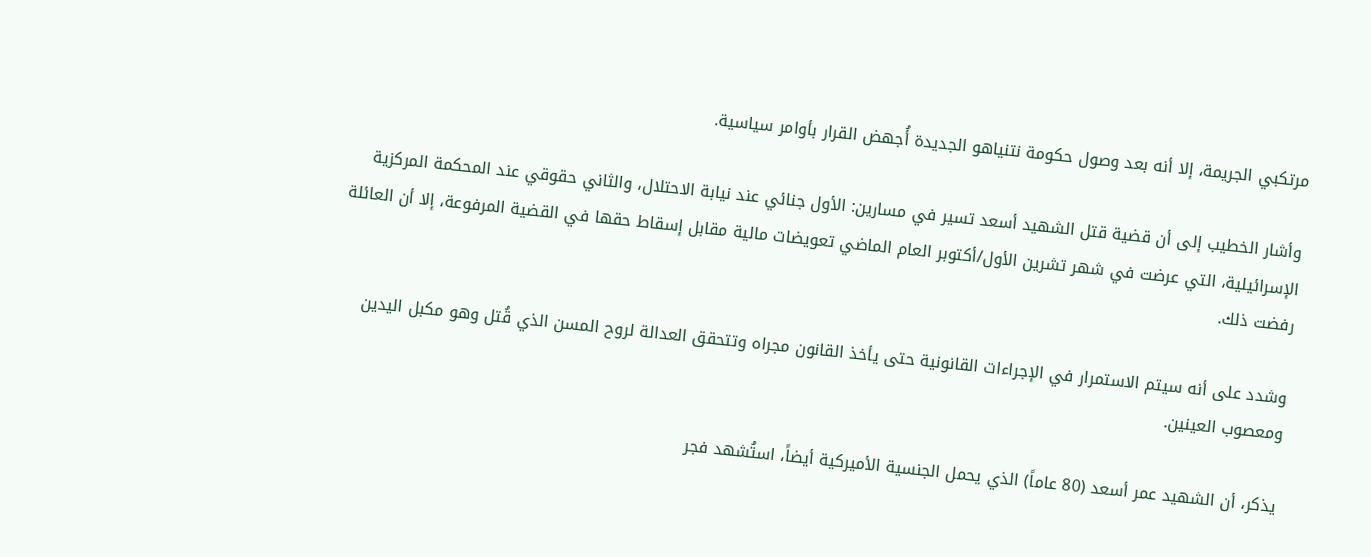مرتكبي الجريمة، إلا أنه بعد وصول حكومة نتنياهو الجديدة أُجهض القرار بأوامر سياسية.

وأشار الخطيب إلى أن قضية قتل الشهيد أسعد تسير في مسارين: الأول جنائي عند نيابة الاحتلال، والثاني حقوقي عند المحكمة المركزية الإسرائيلية، التي عرضت في شهر تشرين الأول/أكتوبر العام الماضي تعويضات مالية مقابل إسقاط حقها في القضية المرفوعة، إلا أن العائلة رفضت ذلك.

وشدد على أنه سيتم الاستمرار في الإجراءات القانونية حتى يأخذ القانون مجراه وتتحقق العدالة لروح المسن الذي قُتل وهو مكبل اليدين ومعصوب العينين.

يذكر، أن الشهيد عمر أسعد (80 عاماً) الذي يحمل الجنسية الأميركية أيضاً، استُشهد فجر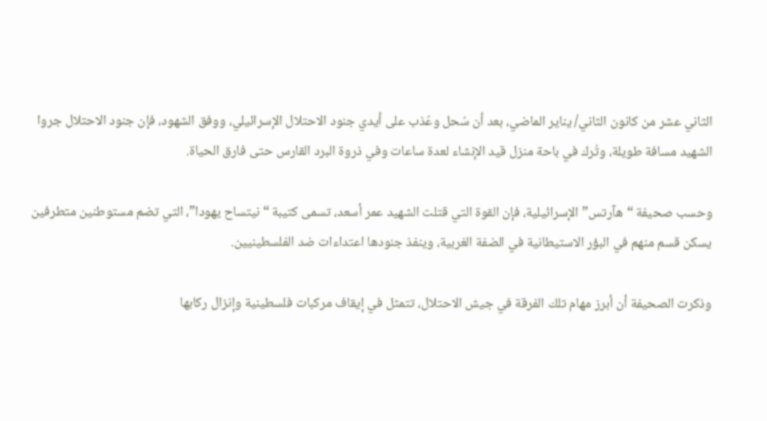الثاني عشر من كانون الثاني/ يناير الماضي، بعد أن سُحل وعُذب على أيدي جنود الاحتلال الإسرائيلي، ووفق الشهود، فإن جنود الاحتلال جروا الشهيد مسافة طويلة، وتُرك في باحة منزل قيد الإنشاء لعدة ساعات وفي ذروة البرد القارس حتى فارق الحياة.

وحسب صحيفة “هآرتس” الإسرائيلية، فإن القوة التي قتلت الشهيد عمر أسعد، تسمى كتيبة “نيتساح يهودا”، التي تضم مستوطنين متطرفين يسكن قسم منهم في البؤر الاستيطانية في الضفة الغربية، وينفذ جنودها اعتداءات ضد الفلسطينيين.

وذكرت الصحيفة أن أبرز مهام تلك الفرقة في جيش الاحتلال، تتمثل في إيقاف مركبات فلسطينية وإنزال ركابها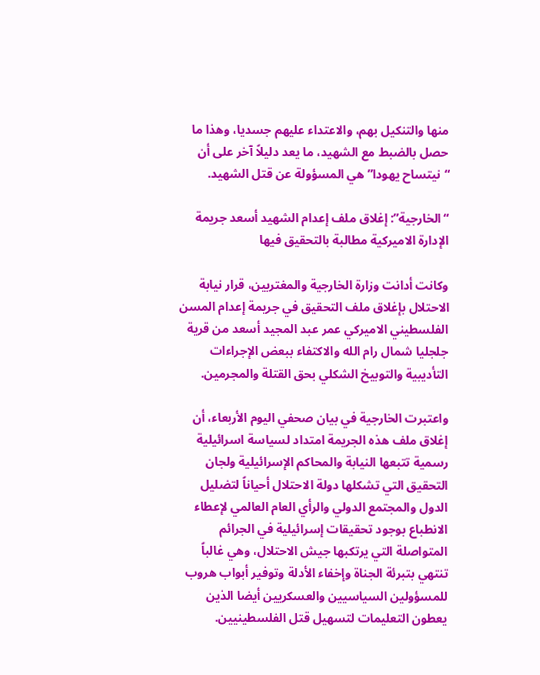منها والتنكيل بهم، والاعتداء عليهم جسديا، وهذا ما حصل بالضبط مع الشهيد، ما يعد دليلاً آخر على أن “نيتساح يهودا” هي المسؤولة عن قتل الشهيد.

“الخارجية”: إغلاق ملف إعدام الشهيد أسعد جريمة  الإدارة الاميركية مطالبة بالتحقيق فيها

وكانت أدانت وزارة الخارجية والمغتربين، قرار نيابة الاحتلال بإغلاق ملف التحقيق في جريمة إعدام المسن الفلسطيني الاميركي عمر عبد المجيد أسعد من قرية جلجليا شمال رام الله والاكتفاء ببعض الإجراءات التأديبية والتوبيخ الشكلي بحق القتلة والمجرمين.

واعتبرت الخارجية في بيان صحفي اليوم الأربعاء، أن إغلاق ملف هذه الجريمة امتداد لسياسة اسرائيلية رسمية تتبعها النيابة والمحاكم الإسرائيلية ولجان التحقيق التي تشكلها دولة الاحتلال أحياناً لتضليل الدول والمجتمع الدولي والرأي العام العالمي لإعطاء الانطباع بوجود تحقيقات إسرائيلية في الجرائم المتواصلة التي يرتكبها جيش الاحتلال، وهي غالباً تنتهي بتبرئة الجناة وإخفاء الأدلة وتوفير أبواب هروب للمسؤولين السياسيين والعسكريين أيضا الذين يعطون التعليمات لتسهيل قتل الفلسطينيين.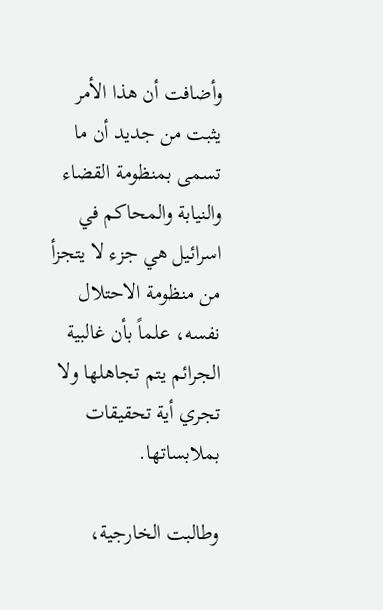وأضافت أن هذا الأمر يثبت من جديد أن ما تسمى بمنظومة القضاء والنيابة والمحاكم في اسرائيل هي جزء لا يتجزأ من منظومة الاحتلال نفسه، علماً بأن غالبية الجرائم يتم تجاهلها ولا تجري أية تحقيقات بملابساتها.

وطالبت الخارجية،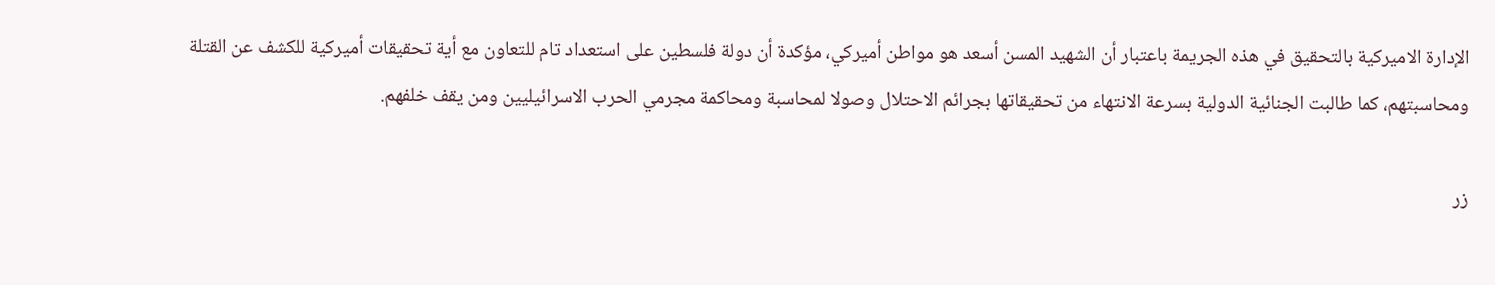الإدارة الاميركية بالتحقيق في هذه الجريمة باعتبار أن الشهيد المسن أسعد هو مواطن أميركي، مؤكدة أن دولة فلسطين على استعداد تام للتعاون مع أية تحقيقات أميركية للكشف عن القتلة ومحاسبتهم، كما طالبت الجنائية الدولية بسرعة الانتهاء من تحقيقاتها بجرائم الاحتلال وصولا لمحاسبة ومحاكمة مجرمي الحرب الاسرائيليين ومن يقف خلفهم.

زر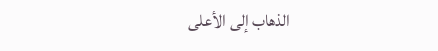الذهاب إلى الأعلى